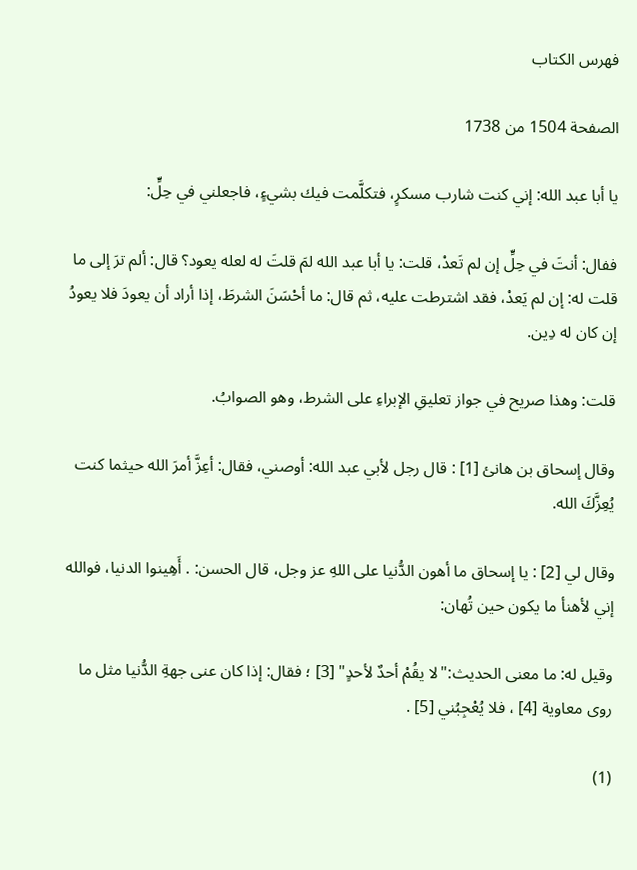فهرس الكتاب

الصفحة 1504 من 1738

يا أبا عبد الله: إني كنت شارب مسكرٍ، فتكلَّمت فيك بشيءٍ، فاجعلني في حِلٍّ:

ففال: أنتَ في حِلٍّ إن لم تَعدْ، قلت: يا أبا عبد الله لمَ قلتَ له لعله يعود؟ قال: ألم ترَ إلى ما قلت له: إن لم يَعدْ، فقد اشترطت عليه، ثم قال: ما أحْسَنَ الشرطَ، إذا أراد أن يعودَ فلا يعودُ إن كان له دِين.

قلت: وهذا صريح في جواز تعليقِ الإبراءِ على الشرط، وهو الصوابُ.

وقال إسحاق بن هانئ [1] : قال رجل لأبي عبد الله: أوصني، فقال: أعِزَّ أمرَ الله حيثما كنت يُعِزَّكَ الله.

وقال لي [2] : يا إسحاق ما أهون الدُّنيا على اللهِ عز وجل، قال الحسن: . أَهِينوا الدنيا، فوالله إني لأهنأ ما يكون حين تُهان:

وقيل له: ما معنى الحديث:"لا يقُمْ أحدٌ لأحدٍ" [3] ؛ فقال: إذا كان عنى جهةِ الدُّنيا مثل ما روى معاوية [4] ، فلا يُعْجِبُني [5] .

(1)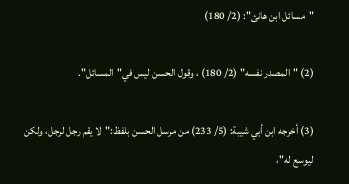"مسائل ابن هانئ": (2/ 180)

(2) "المصدر نفسه" (2/ 180) ، وقول الحسن ليس في"المسائل".

(3) أخرجه ابن أبي شيبة: (5/ 233) من مرسل الحسن بلفظ:"لا يقم رجل لرجل، ولكن ليوسع له"،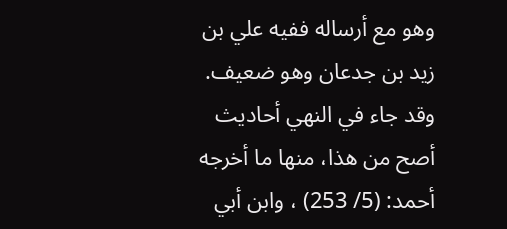وهو مع أرساله ففيه علي بن زيد بن جدعان وهو ضعيف. وقد جاء في النهي أحاديث أصح من هذا، منها ما أخرجه أحمد: (5/ 253) ، وابن أبي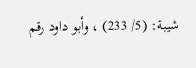شيبة: (5/ 233) ، وأبو داود رقم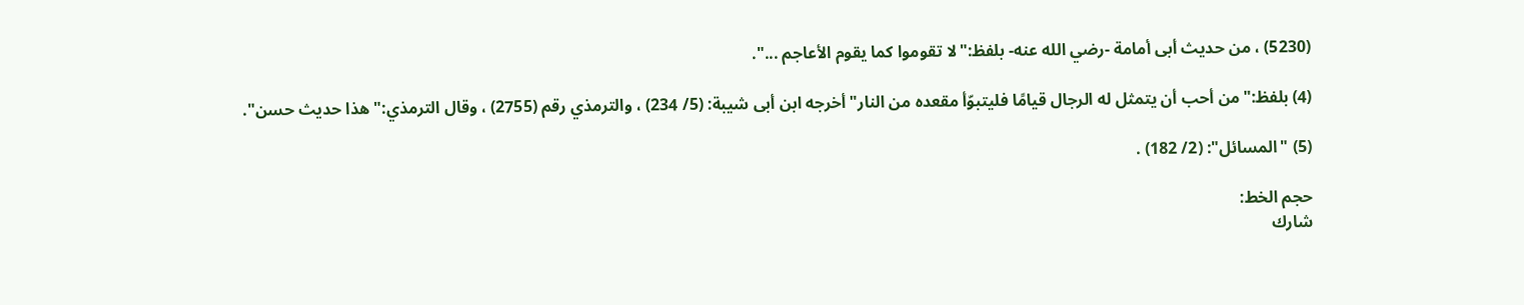(5230) ، من حديث أبى أمامة -رضي الله عنه- بلفظ:"لا تقوموا كما يقوم الأعاجم ...".

(4) بلفظ:"من أحب أن يتمثل له الرجال قيامًا فليتبوّأ مقعده من النار"أخرجه ابن أبى شيبة: (5/ 234) ، والترمذي رقم (2755) ، وقال الترمذي:"هذا حديث حسن".

(5) "المسائل": (2/ 182) .

حجم الخط:
شارك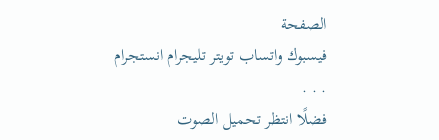الصفحة
فيسبوك واتساب تويتر تليجرام انستجرام
. . .
فضلًا انتظر تحميل الصوت